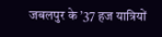जबलपुर के ’37 हज यात्रियों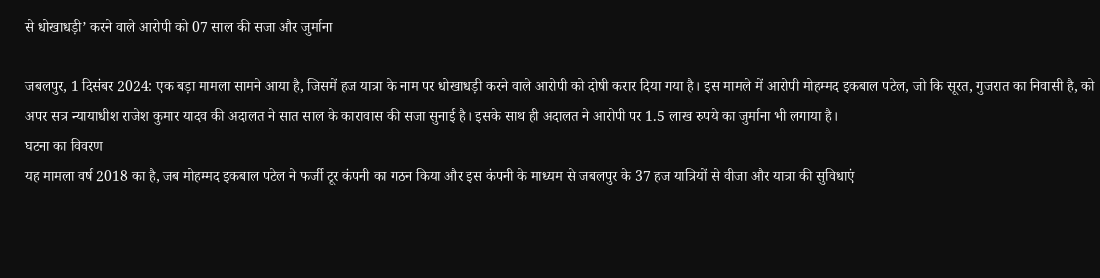से धोखाधड़ी’ करने वाले आरोपी को 07 साल की सजा और जुर्माना

जबलपुर, 1 दिसंबर 2024: एक बड़ा मामला सामने आया है, जिसमें हज यात्रा के नाम पर धोखाधड़ी करने वाले आरोपी को दोषी करार दिया गया है। इस मामले में आरोपी मोहम्मद इकबाल पटेल, जो कि सूरत, गुजरात का निवासी है, को अपर सत्र न्यायाधीश राजेश कुमार यादव की अदालत ने सात साल के कारावास की सजा सुनाई है। इसके साथ ही अदालत ने आरोपी पर 1.5 लाख रुपये का जुर्माना भी लगाया है।
घटना का विवरण
यह मामला वर्ष 2018 का है, जब मोहम्मद इकबाल पटेल ने फर्जी टूर कंपनी का गठन किया और इस कंपनी के माध्यम से जबलपुर के 37 हज यात्रियों से वीजा और यात्रा की सुविधाएं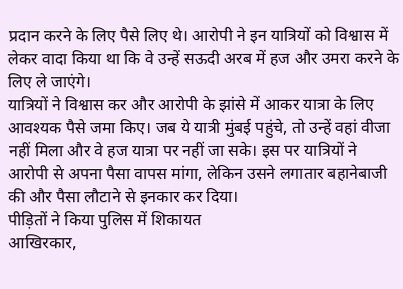प्रदान करने के लिए पैसे लिए थे। आरोपी ने इन यात्रियों को विश्वास में लेकर वादा किया था कि वे उन्हें सऊदी अरब में हज और उमरा करने के लिए ले जाएंगे।
यात्रियों ने विश्वास कर और आरोपी के झांसे में आकर यात्रा के लिए आवश्यक पैसे जमा किए। जब ये यात्री मुंबई पहुंचे, तो उन्हें वहां वीजा नहीं मिला और वे हज यात्रा पर नहीं जा सके। इस पर यात्रियों ने आरोपी से अपना पैसा वापस मांगा, लेकिन उसने लगातार बहानेबाजी की और पैसा लौटाने से इनकार कर दिया।
पीड़ितों ने किया पुलिस में शिकायत
आखिरकार,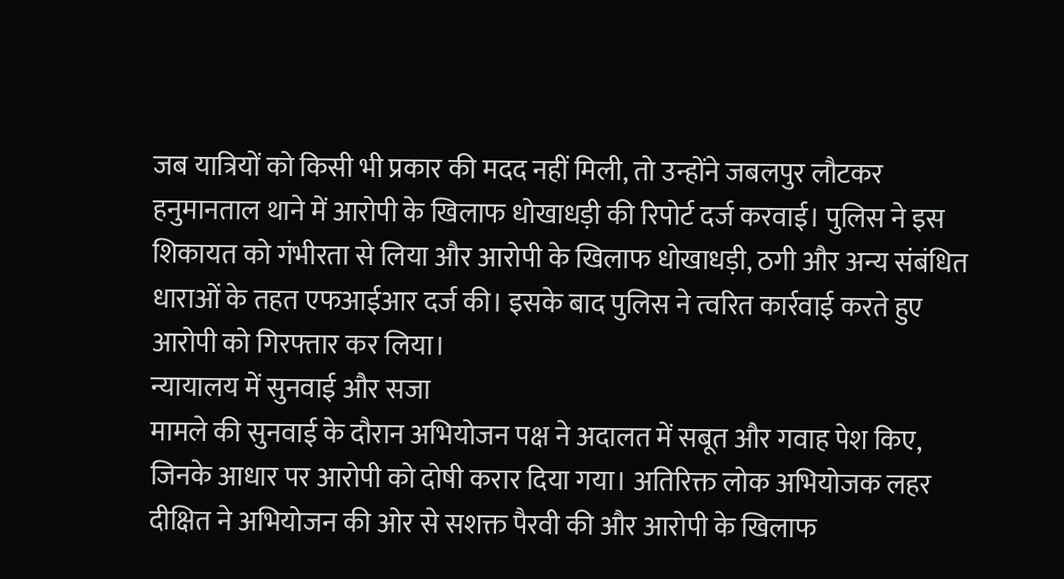जब यात्रियों को किसी भी प्रकार की मदद नहीं मिली, तो उन्होंने जबलपुर लौटकर हनुमानताल थाने में आरोपी के खिलाफ धोखाधड़ी की रिपोर्ट दर्ज करवाई। पुलिस ने इस शिकायत को गंभीरता से लिया और आरोपी के खिलाफ धोखाधड़ी, ठगी और अन्य संबंधित धाराओं के तहत एफआईआर दर्ज की। इसके बाद पुलिस ने त्वरित कार्रवाई करते हुए आरोपी को गिरफ्तार कर लिया।
न्यायालय में सुनवाई और सजा
मामले की सुनवाई के दौरान अभियोजन पक्ष ने अदालत में सबूत और गवाह पेश किए, जिनके आधार पर आरोपी को दोषी करार दिया गया। अतिरिक्त लोक अभियोजक लहर दीक्षित ने अभियोजन की ओर से सशक्त पैरवी की और आरोपी के खिलाफ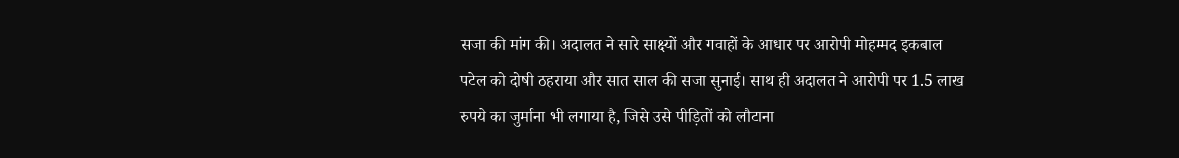सजा की मांग की। अदालत ने सारे साक्ष्यों और गवाहों के आधार पर आरोपी मोहम्मद इकबाल पटेल को दोषी ठहराया और सात साल की सजा सुनाई। साथ ही अदालत ने आरोपी पर 1.5 लाख रुपये का जुर्माना भी लगाया है, जिसे उसे पीड़ितों को लौटाना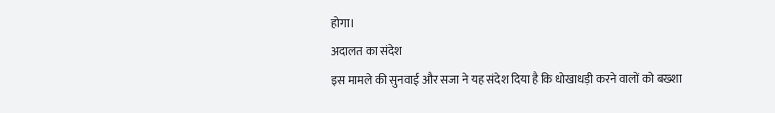होगा।
अदालत का संदेश
इस मामले की सुनवाई और सजा ने यह संदेश दिया है कि धोखाधड़ी करने वालों को बख्शा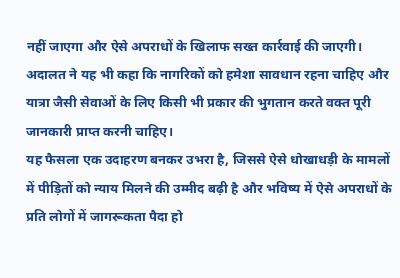नहीं जाएगा और ऐसे अपराधों के खिलाफ सख्त कार्रवाई की जाएगी। अदालत ने यह भी कहा कि नागरिकों को हमेशा सावधान रहना चाहिए और यात्रा जैसी सेवाओं के लिए किसी भी प्रकार की भुगतान करते वक्त पूरी जानकारी प्राप्त करनी चाहिए।
यह फैसला एक उदाहरण बनकर उभरा है, जिससे ऐसे धोखाधड़ी के मामलों में पीड़ितों को न्याय मिलने की उम्मीद बढ़ी है और भविष्य में ऐसे अपराधों के प्रति लोगों में जागरूकता पैदा हो